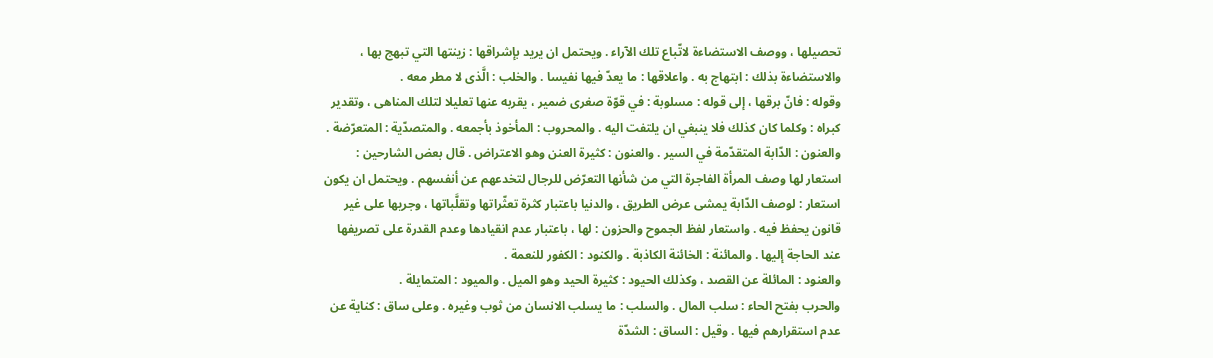تحصيلها ، ووصف الاستضاءة لاتّباع تلك الآراء . ويحتمل ان يريد بإشراقها : زينتها التي تبهج بها ، والاستضاءة بذلك : ابتهاج به . واعلاقها : ما يعدّ فيها نفيسا . والخلب : الَّذى لا مطر معه .
وقوله : فانّ برقها ، إلى قوله : مسلوبة : في قوّة صغرى ضمير ، يقربه عنها تعليلا لتلك المناهى ، وتقدير كبراه : وكلما كان كذلك فلا ينبغي ان يلتفت اليه . والمحروب : المأخوذ بأجمعه . والمتصدّية : المتعرّضة . والعنون : الدّابة المتقدّمة في السير . والعنون : كثيرة العنن وهو الاعتراض . قال بعض الشارحين : استعار لها وصف المرأة الفاجرة التي من شأنها التعرّض للرجال لتخدعهم عن أنفسهم . ويحتمل ان يكون استعار : لوصف الدّابة يمشى عرض الطريق ، والدنيا باعتبار كثرة تعثّراتها وتقلَّباتها ، وجريها على غير قانون يحفظ فيه . واستعار لفظ الجموح والحزون : لها ، باعتبار عدم انقيادها وعدم القدرة على تصريفها عند الحاجة إليها . والمائنة : الخائنة الكاذبة . والكنود : الكفور للنعمة .
والعنود : المائلة عن القصد ، وكذلك الحيود : كثيرة الحيد وهو الميل . والميود : المتمايلة .
والحرب بفتح الحاء : سلب المال . والسلب : ما يسلب الانسان من ثوب وغيره . وعلى ساق : كناية عن عدم استقرارهم فيها . وقيل : الساق : الشدّة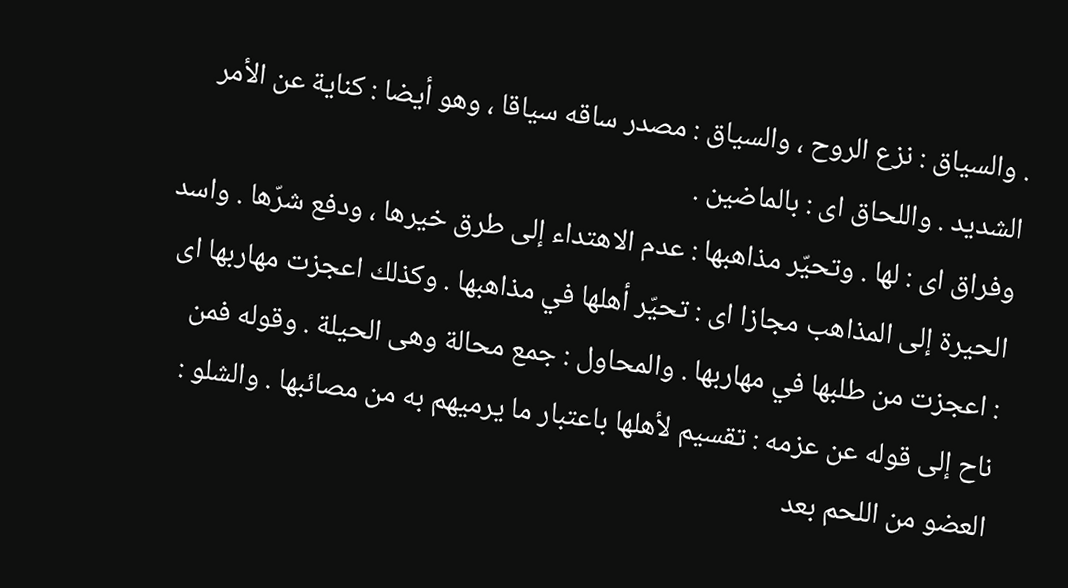. والسياق : نزع الروح ، والسياق : مصدر ساقه سياقا ، وهو أيضا : كناية عن الأمر الشديد . واللحاق اى : بالماضين .
وفراق اى : لها . وتحيّر مذاهبها : عدم الاهتداء إلى طرق خيرها ، ودفع شرّها . واسد الحيرة إلى المذاهب مجازا اى : تحيّر أهلها في مذاهبها . وكذلك اعجزت مهاربها اى : اعجزت من طلبها في مهاربها . والمحاول : جمع محالة وهى الحيلة . وقوله فمن ناح إلى قوله عن عزمه : تقسيم لأهلها باعتبار ما يرميهم به من مصائبها . والشلو : العضو من اللحم بعد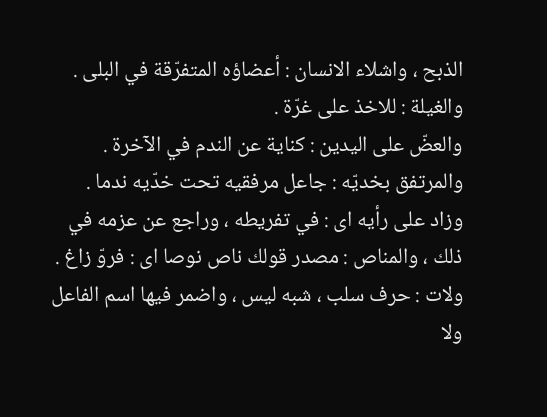الذبح ، واشلاء الانسان : أعضاؤه المتفرّقة في البلى . والغيلة : للاخذ على غرّة .
والعضّ على اليدين : كناية عن الندم في الآخرة . والمرتفق بخديّه : جاعل مرفقيه تحت خدّيه ندما . وزاد على رأيه اى : في تفريطه ، وراجع عن عزمه في ذلك ، والمناص : مصدر قولك ناص نوصا اى : فروّ زاغ . ولات : حرف سلب ، شبه ليس ، واضمر فيها اسم الفاعل ولا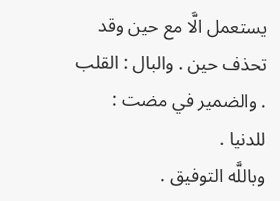يستعمل الَّا مع حين وقد تحذف حين . والبال : القلب . والضمير في مضت : للدنيا .
وباللَّه التوفيق .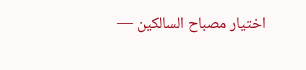اختيار مصباح السالكين —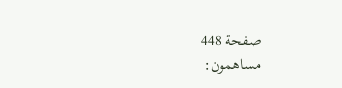صفحة 448
مساهمون: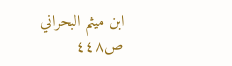ابن ميثم البحراني
ص٤٤٨